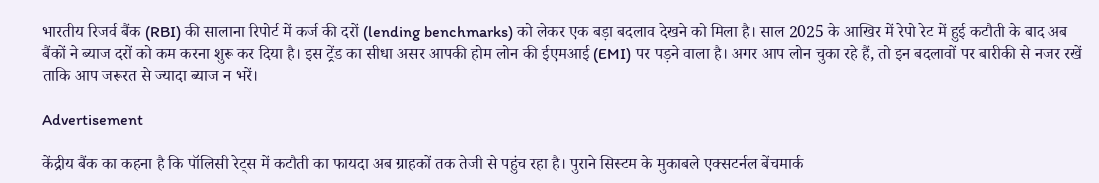भारतीय रिजर्व बैंक (RBI) की सालाना रिपोर्ट में कर्ज की दरों (lending benchmarks) को लेकर एक बड़ा बदलाव देखने को मिला है। साल 2025 के आखिर में रेपो रेट में हुई कटौती के बाद अब बैंकों ने ब्याज दरों को कम करना शुरू कर दिया है। इस ट्रेंड का सीधा असर आपकी होम लोन की ईएमआई (EMI) पर पड़ने वाला है। अगर आप लोन चुका रहे हैं, तो इन बदलावों पर बारीकी से नजर रखें ताकि आप जरूरत से ज्यादा ब्याज न भरें।

Advertisement

केंद्रीय बैंक का कहना है कि पॉलिसी रेट्स में कटौती का फायदा अब ग्राहकों तक तेजी से पहुंच रहा है। पुराने सिस्टम के मुकाबले एक्सटर्नल बेंचमार्क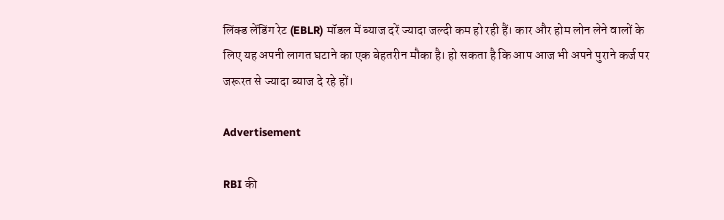लिंक्ड लेंडिंग रेट (EBLR) मॉडल में ब्याज दरें ज्यादा जल्दी कम हो रही हैं। कार और होम लोन लेने वालों के लिए यह अपनी लागत घटाने का एक बेहतरीन मौका है। हो सकता है कि आप आज भी अपने पुराने कर्ज पर जरूरत से ज्यादा ब्याज दे रहे हों।

Advertisement

RBI की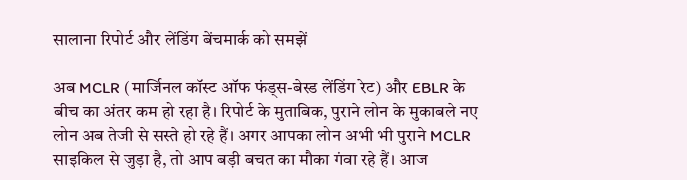सालाना रिपोर्ट और लेंडिंग बेंचमार्क को समझें

अब MCLR (मार्जिनल कॉस्ट ऑफ फंड्स-बेस्ड लेंडिंग रेट) और EBLR के बीच का अंतर कम हो रहा है। रिपोर्ट के मुताबिक, पुराने लोन के मुकाबले नए लोन अब तेजी से सस्ते हो रहे हैं। अगर आपका लोन अभी भी पुराने MCLR साइकिल से जुड़ा है, तो आप बड़ी बचत का मौका गंवा रहे हैं। आज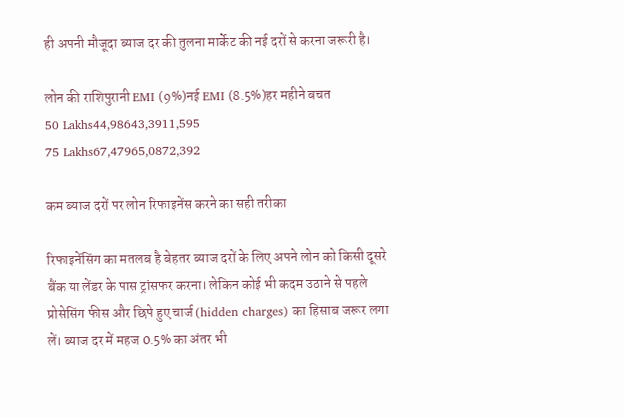ही अपनी मौजूदा ब्याज दर की तुलना मार्केट की नई दरों से करना जरूरी है।

लोन की राशिपुरानी EMI (9%)नई EMI (8.5%)हर महीने बचत
50 Lakhs44,98643,3911,595
75 Lakhs67,47965,0872,392

कम ब्याज दरों पर लोन रिफाइनेंस करने का सही तरीका

रिफाइनेंसिंग का मतलब है बेहतर ब्याज दरों के लिए अपने लोन को किसी दूसरे बैंक या लेंडर के पास ट्रांसफर करना। लेकिन कोई भी कदम उठाने से पहले प्रोसेसिंग फीस और छिपे हुए चार्ज (hidden charges) का हिसाब जरूर लगा लें। ब्याज दर में महज 0.5% का अंतर भी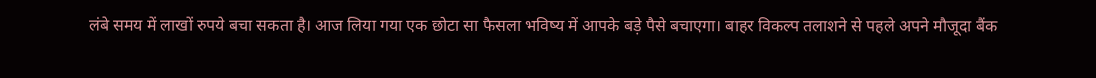लंबे समय में लाखों रुपये बचा सकता है। आज लिया गया एक छोटा सा फैसला भविष्य में आपके बड़े पैसे बचाएगा। बाहर विकल्प तलाशने से पहले अपने मौजूदा बैंक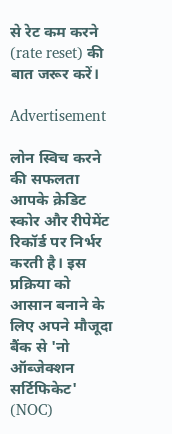से रेट कम करने (rate reset) की बात जरूर करें।

Advertisement

लोन स्विच करने की सफलता आपके क्रेडिट स्कोर और रीपेमेंट रिकॉर्ड पर निर्भर करती है। इस प्रक्रिया को आसान बनाने के लिए अपने मौजूदा बैंक से 'नो ऑब्जेक्शन सर्टिफिकेट' (NOC)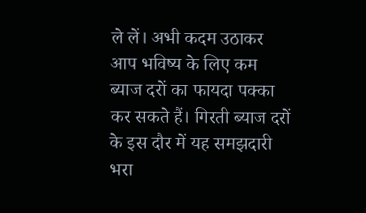ले लें। अभी कदम उठाकर आप भविष्य के लिए कम ब्याज दरों का फायदा पक्का कर सकते हैं। गिरती ब्याज दरों के इस दौर में यह समझदारी भरा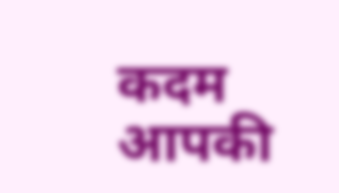कदम आपकी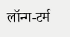लॉन्ग-टर्म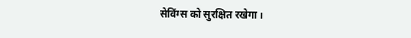सेविंग्स को सुरक्षित रखेगा।